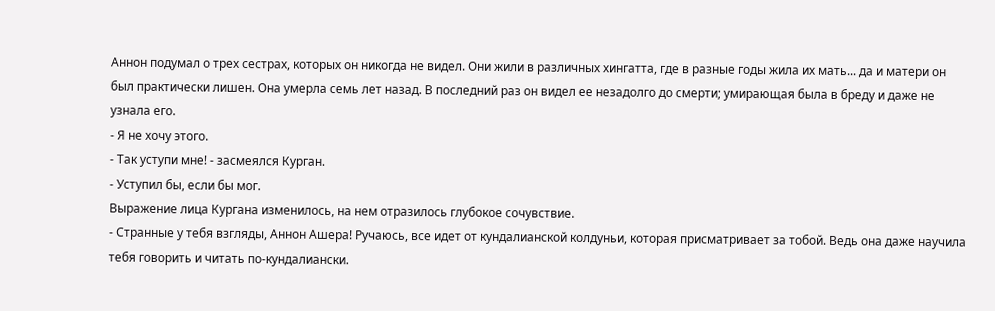Аннон подумал о трех сестрах, которых он никогда не видел. Они жили в различных хингатта, где в разные годы жила их мать... да и матери он был практически лишен. Она умерла семь лет назад. В последний раз он видел ее незадолго до смерти; умирающая была в бреду и даже не узнала его.
- Я не хочу этого.
- Так уступи мне! - засмеялся Курган.
- Уступил бы, если бы мог.
Выражение лица Кургана изменилось, на нем отразилось глубокое сочувствие.
- Странные у тебя взгляды, Аннон Ашера! Ручаюсь, все идет от кундалианской колдуньи, которая присматривает за тобой. Ведь она даже научила тебя говорить и читать по-кундалиански.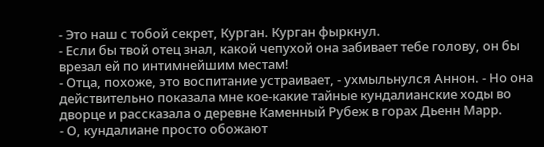- Это наш с тобой секрет, Курган. Курган фыркнул.
- Если бы твой отец знал, какой чепухой она забивает тебе голову, он бы врезал ей по интимнейшим местам!
- Отца, похоже, это воспитание устраивает, - ухмыльнулся Аннон. - Но она действительно показала мне кое-какие тайные кундалианские ходы во дворце и рассказала о деревне Каменный Рубеж в горах Дьенн Марр.
- О, кундалиане просто обожают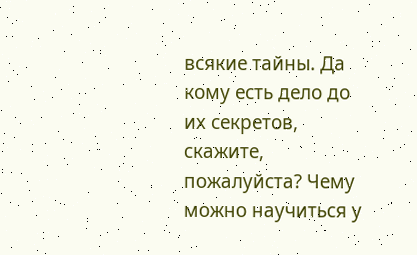всякие тайны. Да кому есть дело до их секретов, скажите, пожалуйста? Чему можно научиться у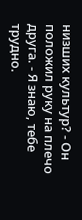низших культур? - Он положил руку на плечо друга. - Я знаю, тебе трудно.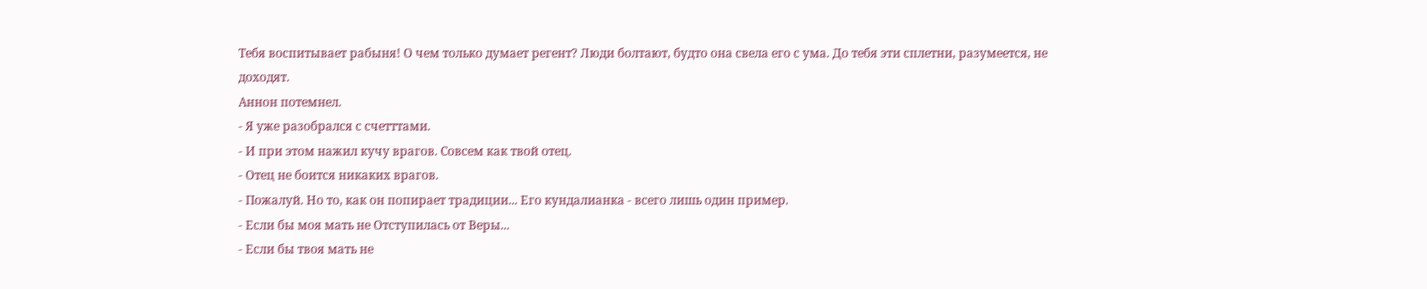Тебя воспитывает рабыня! О чем только думает регент? Люди болтают, будто она свела его с ума. До тебя эти сплетни, разумеется, не доходят.
Аннон потемнел.
- Я уже разобрался с счетттами.
- И при этом нажил кучу врагов. Совсем как твой отец.
- Отец не боится никаких врагов.
- Пожалуй. Но то, как он попирает традиции... Его кундалианка - всего лишь один пример.
- Если бы моя мать не Отступилась от Веры...
- Если бы твоя мать не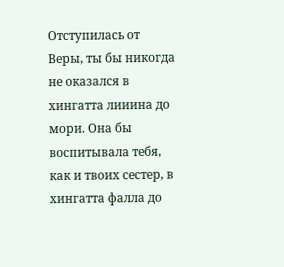Отступилась от Веры, ты бы никогда не оказался в хингатта лииина до мори. Она бы воспитывала тебя, как и твоих сестер, в хингатта фалла до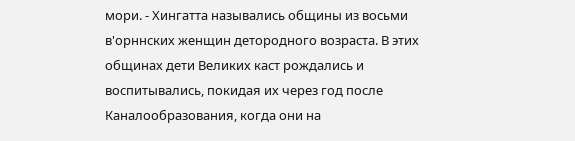мори. - Хингатта назывались общины из восьми в'орннских женщин детородного возраста. В этих общинах дети Великих каст рождались и воспитывались, покидая их через год после Каналообразования, когда они на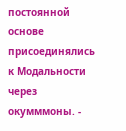постоянной основе присоединялись к Модальности через окумммоны. -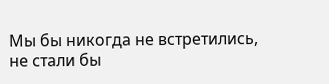Мы бы никогда не встретились, не стали бы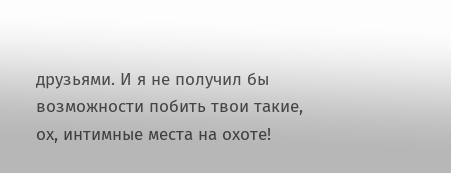друзьями. И я не получил бы возможности побить твои такие, ох, интимные места на охоте!